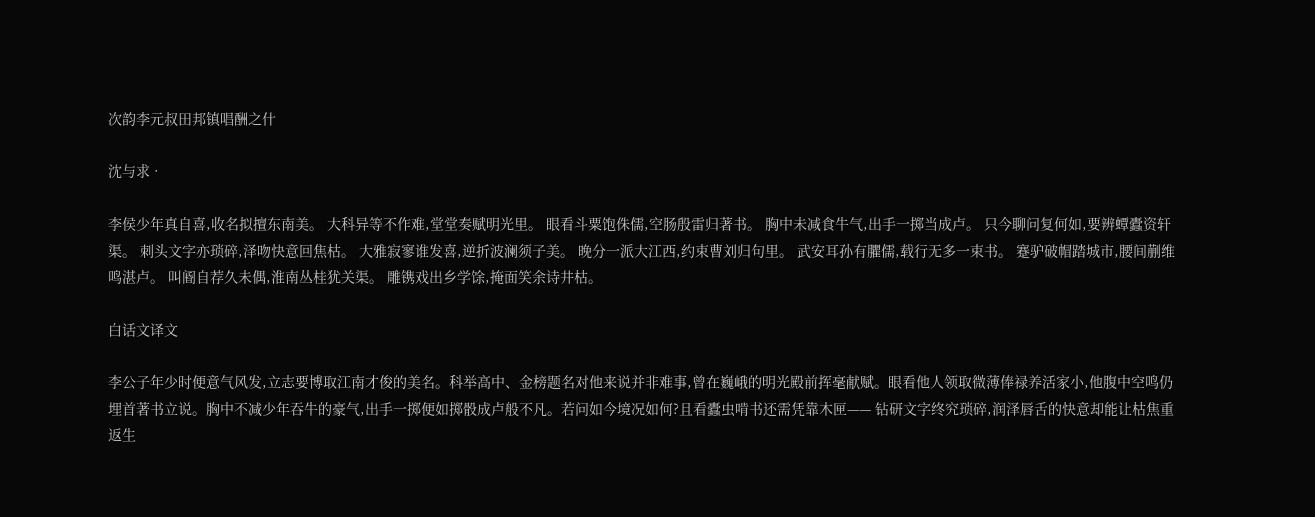次韵李元叔田邦镇唱酬之什

沈与求 ·

李侯少年真自喜,收名拟擅东南美。 大科异等不作难,堂堂奏赋明光里。 眼看斗粟饱侏儒,空肠殷雷归著书。 胸中未减食牛气,出手一掷当成卢。 只今聊问复何如,要辨蟫蠹资轩渠。 刺头文字亦琐碎,泽吻快意回焦枯。 大雅寂寥谁发喜,逆折波澜须子美。 晚分一派大江西,约束曹刘归句里。 武安耳孙有臞儒,载行无多一束书。 蹇驴破帽踏城市,腰间蒯维鸣湛卢。 叫阍自荐久未偶,淮南丛桂犹关渠。 雕镌戏出乡学馀,掩面笑余诗井枯。

白话文译文

李公子年少时便意气风发,立志要博取江南才俊的美名。科举高中、金榜题名对他来说并非难事,曾在巍峨的明光殿前挥毫献赋。眼看他人领取微薄俸禄养活家小,他腹中空鸣仍埋首著书立说。胸中不减少年吞牛的豪气,出手一掷便如掷骰成卢般不凡。若问如今境况如何?且看蠹虫啃书还需凭靠木匣—— 钻研文字终究琐碎,润泽唇舌的快意却能让枯焦重返生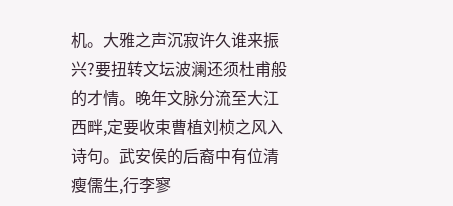机。大雅之声沉寂许久谁来振兴?要扭转文坛波澜还须杜甫般的才情。晚年文脉分流至大江西畔,定要收束曹植刘桢之风入诗句。武安侯的后裔中有位清瘦儒生,行李寥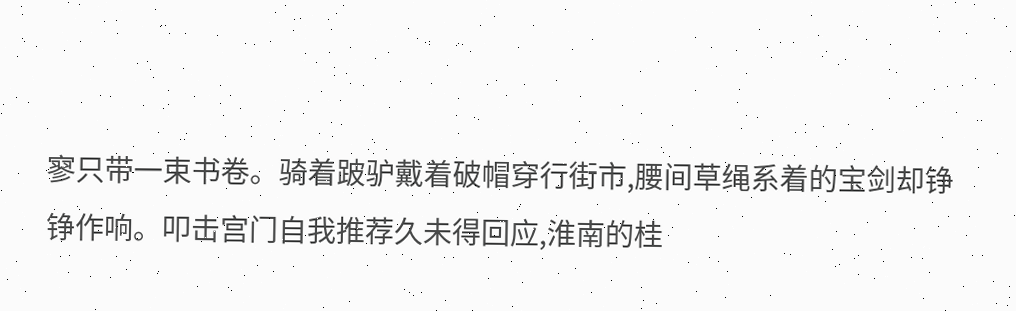寥只带一束书卷。骑着跛驴戴着破帽穿行街市,腰间草绳系着的宝剑却铮铮作响。叩击宫门自我推荐久未得回应,淮南的桂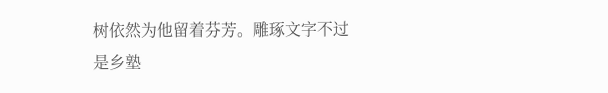树依然为他留着芬芳。雕琢文字不过是乡塾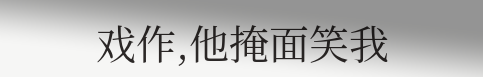戏作,他掩面笑我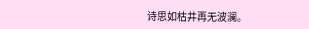诗思如枯井再无波澜。